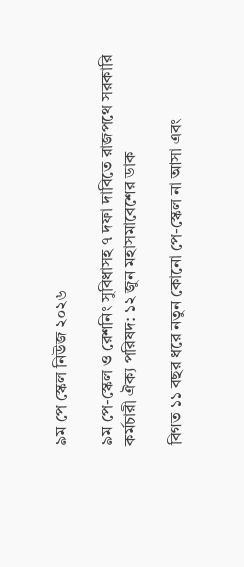৯ম পে স্কেল নিউজ ২০২৬

৯ম পে-স্কেল ও রেশনিং সুবিধাসহ ৭ দফা দাবিতে রাজপথে সরকারি কর্মচারী ঐক্য পরিষদ: ১২ জুন মহাসমাবেশের ডাক

বিগত ১১ বছর ধরে নতুন কোনো পে-স্কেল না আসা এবং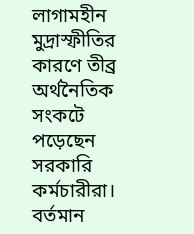লাগামহীন মুদ্রাস্ফীতির কারণে তীব্র অর্থনৈতিক সংকটে পড়েছেন সরকারি কর্মচারীরা। বর্তমান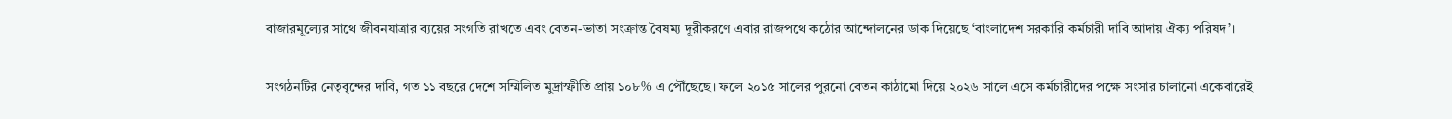বাজারমূল্যের সাথে জীবনযাত্রার ব্যয়ের সংগতি রাখতে এবং বেতন-ভাতা সংক্রান্ত বৈষম্য দূরীকরণে এবার রাজপথে কঠোর আন্দোলনের ডাক দিয়েছে ‘বাংলাদেশ সরকারি কর্মচারী দাবি আদায় ঐক্য পরিষদ’।

সংগঠনটির নেতৃবৃন্দের দাবি, গত ১১ বছরে দেশে সম্মিলিত মুদ্রাস্ফীতি প্রায় ১০৮% এ পৌঁছেছে। ফলে ২০১৫ সালের পুরনো বেতন কাঠামো দিয়ে ২০২৬ সালে এসে কর্মচারীদের পক্ষে সংসার চালানো একেবারেই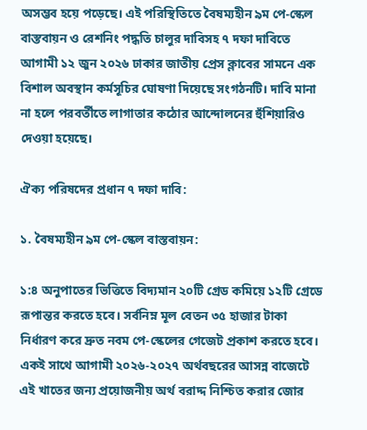অসম্ভব হয়ে পড়েছে। এই পরিস্থিতিতে বৈষম্যহীন ৯ম পে-স্কেল বাস্তবায়ন ও রেশনিং পদ্ধতি চালুর দাবিসহ ৭ দফা দাবিতে আগামী ১২ জুন ২০২৬ ঢাকার জাতীয় প্রেস ক্লাবের সামনে এক বিশাল অবস্থান কর্মসূচির ঘোষণা দিয়েছে সংগঠনটি। দাবি মানা না হলে পরবর্তীতে লাগাতার কঠোর আন্দোলনের হুঁশিয়ারিও দেওয়া হয়েছে।

ঐক্য পরিষদের প্রধান ৭ দফা দাবি:

১. বৈষম্যহীন ৯ম পে-স্কেল বাস্তবায়ন:

১:৪ অনুপাতের ভিত্তিতে বিদ্যমান ২০টি গ্রেড কমিয়ে ১২টি গ্রেডে রূপান্তর করতে হবে। সর্বনিম্ন মূল বেতন ৩৫ হাজার টাকা নির্ধারণ করে দ্রুত নবম পে-স্কেলের গেজেট প্রকাশ করতে হবে। একই সাথে আগামী ২০২৬-২০২৭ অর্থবছরের আসন্ন বাজেটে এই খাতের জন্য প্রয়োজনীয় অর্থ বরাদ্দ নিশ্চিত করার জোর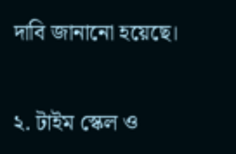দাবি জানানো হয়েছে।

২. টাইম স্কেল ও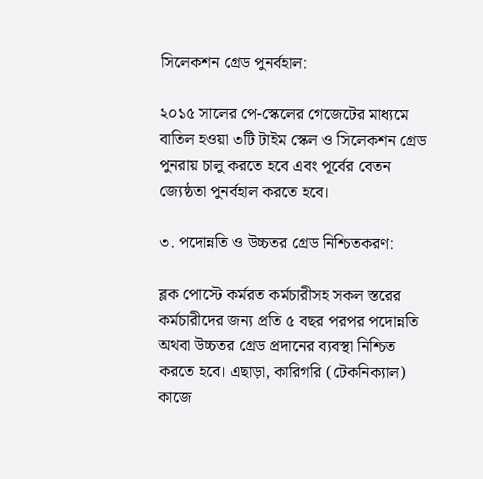সিলেকশন গ্রেড পুনর্বহাল:

২০১৫ সালের পে-স্কেলের গেজেটের মাধ্যমে বাতিল হওয়া ৩টি টাইম স্কেল ও সিলেকশন গ্রেড পুনরায় চালু করতে হবে এবং পূর্বের বেতন জ্যেষ্ঠতা পুনর্বহাল করতে হবে।

৩. পদোন্নতি ও উচ্চতর গ্রেড নিশ্চিতকরণ:

ব্লক পোস্টে কর্মরত কর্মচারীসহ সকল স্তরের কর্মচারীদের জন্য প্রতি ৫ বছর পরপর পদোন্নতি অথবা উচ্চতর গ্রেড প্রদানের ব্যবস্থা নিশ্চিত করতে হবে। এছাড়া, কারিগরি (টেকনিক্যাল) কাজে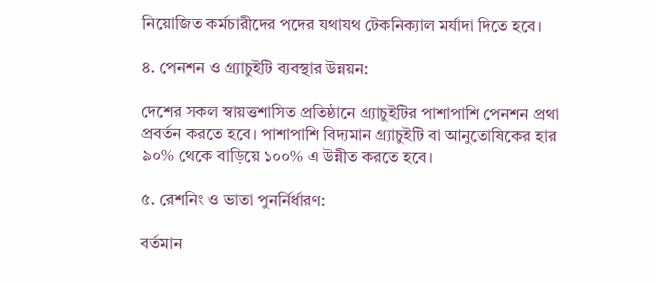নিয়োজিত কর্মচারীদের পদের যথাযথ টেকনিক্যাল মর্যাদা দিতে হবে।

৪. পেনশন ও গ্র্যাচুইটি ব্যবস্থার উন্নয়ন:

দেশের সকল স্বায়ত্তশাসিত প্রতিষ্ঠানে গ্র্যাচুইটির পাশাপাশি পেনশন প্রথা প্রবর্তন করতে হবে। পাশাপাশি বিদ্যমান গ্র্যাচুইটি বা আনুতোষিকের হার ৯০% থেকে বাড়িয়ে ১০০% এ উন্নীত করতে হবে।

৫. রেশনিং ও ভাতা পুনর্নির্ধারণ:

বর্তমান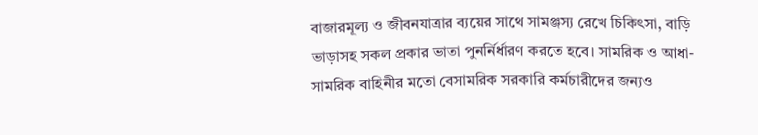বাজারমূল্য ও জীবনযাত্রার ব্যয়ের সাথে সামঞ্জস্য রেখে চিকিৎসা, বাড়ি ভাড়াসহ সকল প্রকার ভাতা পুনর্নির্ধারণ করতে হবে। সামরিক ও আধা-সামরিক বাহিনীর মতো বেসামরিক সরকারি কর্মচারীদের জন্যও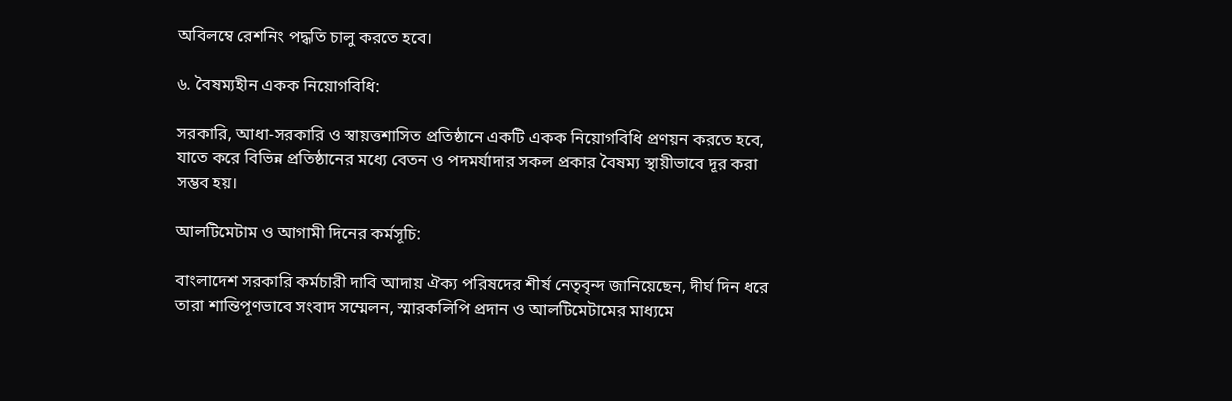অবিলম্বে রেশনিং পদ্ধতি চালু করতে হবে।

৬. বৈষম্যহীন একক নিয়োগবিধি:

সরকারি, আধা-সরকারি ও স্বায়ত্তশাসিত প্রতিষ্ঠানে একটি একক নিয়োগবিধি প্রণয়ন করতে হবে, যাতে করে বিভিন্ন প্রতিষ্ঠানের মধ্যে বেতন ও পদমর্যাদার সকল প্রকার বৈষম্য স্থায়ীভাবে দূর করা সম্ভব হয়।

আলটিমেটাম ও আগামী দিনের কর্মসূচি:

বাংলাদেশ সরকারি কর্মচারী দাবি আদায় ঐক্য পরিষদের শীর্ষ নেতৃবৃন্দ জানিয়েছেন, দীর্ঘ দিন ধরে তারা শান্তিপূণভাবে সংবাদ সম্মেলন, স্মারকলিপি প্রদান ও আলটিমেটামের মাধ্যমে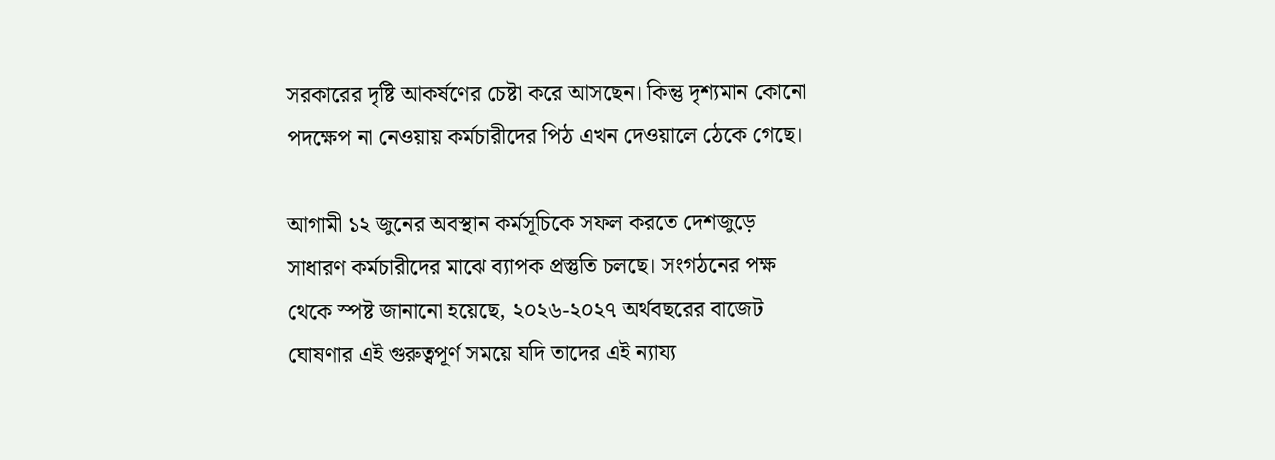সরকারের দৃষ্টি আকর্ষণের চেষ্টা করে আসছেন। কিন্তু দৃশ্যমান কোনো পদক্ষেপ না নেওয়ায় কর্মচারীদের পিঠ এখন দেওয়ালে ঠেকে গেছে।

আগামী ১২ জুনের অবস্থান কর্মসূচিকে সফল করতে দেশজুড়ে সাধারণ কর্মচারীদের মাঝে ব্যাপক প্রস্তুতি চলছে। সংগঠনের পক্ষ থেকে স্পষ্ট জানানো হয়েছে, ২০২৬-২০২৭ অর্থবছরের বাজেট ঘোষণার এই গুরুত্বপূর্ণ সময়ে যদি তাদের এই ন্যায্য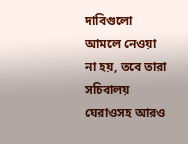দাবিগুলো আমলে নেওয়া না হয়, তবে তারা সচিবালয় ঘেরাওসহ আরও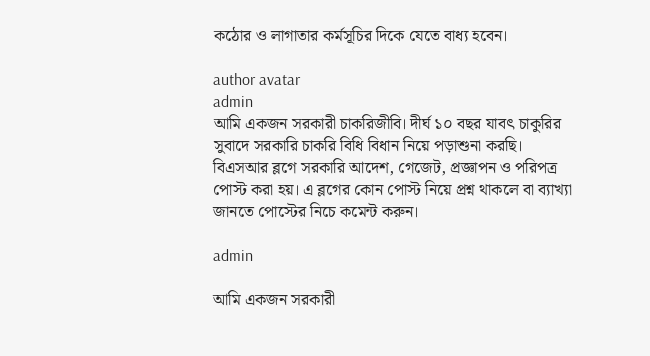কঠোর ও লাগাতার কর্মসূচির দিকে যেতে বাধ্য হবেন।

author avatar
admin
আমি একজন সরকারী চাকরিজীবি। দীর্ঘ ১০ বছর যাবৎ চাকুরির সুবাদে সরকারি চাকরি বিধি বিধান নিয়ে পড়াশুনা করছি। বিএসআর ব্লগে সরকারি আদেশ, গেজেট, প্রজ্ঞাপন ও পরিপত্র পোস্ট করা হয়। এ ব্লগের কোন পোস্ট নিয়ে প্রশ্ন থাকলে বা ব্যাখ্যা জানতে পোস্টের নিচে কমেন্ট করুন।

admin

আমি একজন সরকারী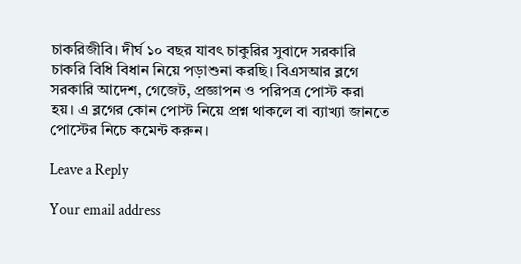চাকরিজীবি। দীর্ঘ ১০ বছর যাবৎ চাকুরির সুবাদে সরকারি চাকরি বিধি বিধান নিয়ে পড়াশুনা করছি। বিএসআর ব্লগে সরকারি আদেশ, গেজেট, প্রজ্ঞাপন ও পরিপত্র পোস্ট করা হয়। এ ব্লগের কোন পোস্ট নিয়ে প্রশ্ন থাকলে বা ব্যাখ্যা জানতে পোস্টের নিচে কমেন্ট করুন।

Leave a Reply

Your email address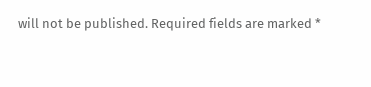will not be published. Required fields are marked *